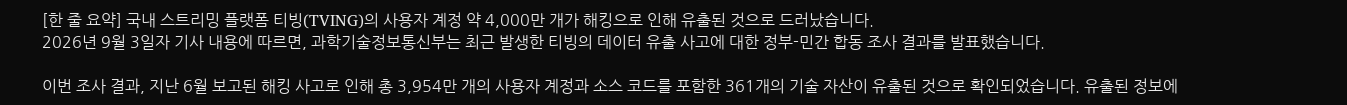[한 줄 요약] 국내 스트리밍 플랫폼 티빙(TVING)의 사용자 계정 약 4,000만 개가 해킹으로 인해 유출된 것으로 드러났습니다.
2026년 9월 3일자 기사 내용에 따르면, 과학기술정보통신부는 최근 발생한 티빙의 데이터 유출 사고에 대한 정부-민간 합동 조사 결과를 발표했습니다.

이번 조사 결과, 지난 6월 보고된 해킹 사고로 인해 총 3,954만 개의 사용자 계정과 소스 코드를 포함한 361개의 기술 자산이 유출된 것으로 확인되었습니다. 유출된 정보에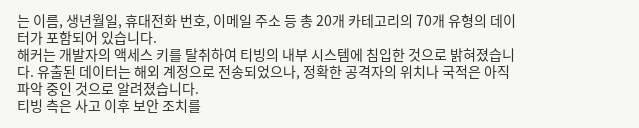는 이름, 생년월일, 휴대전화 번호, 이메일 주소 등 총 20개 카테고리의 70개 유형의 데이터가 포함되어 있습니다.
해커는 개발자의 액세스 키를 탈취하여 티빙의 내부 시스템에 침입한 것으로 밝혀졌습니다. 유출된 데이터는 해외 계정으로 전송되었으나, 정확한 공격자의 위치나 국적은 아직 파악 중인 것으로 알려졌습니다.
티빙 측은 사고 이후 보안 조치를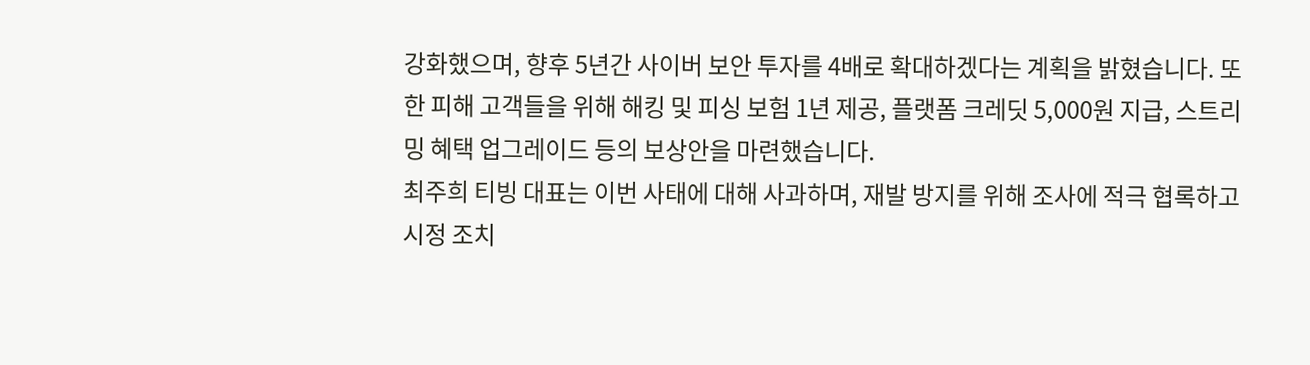강화했으며, 향후 5년간 사이버 보안 투자를 4배로 확대하겠다는 계획을 밝혔습니다. 또한 피해 고객들을 위해 해킹 및 피싱 보험 1년 제공, 플랫폼 크레딧 5,000원 지급, 스트리밍 혜택 업그레이드 등의 보상안을 마련했습니다.
최주희 티빙 대표는 이번 사태에 대해 사과하며, 재발 방지를 위해 조사에 적극 협록하고 시정 조치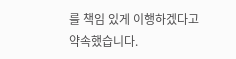를 책임 있게 이행하겠다고 약속했습니다.